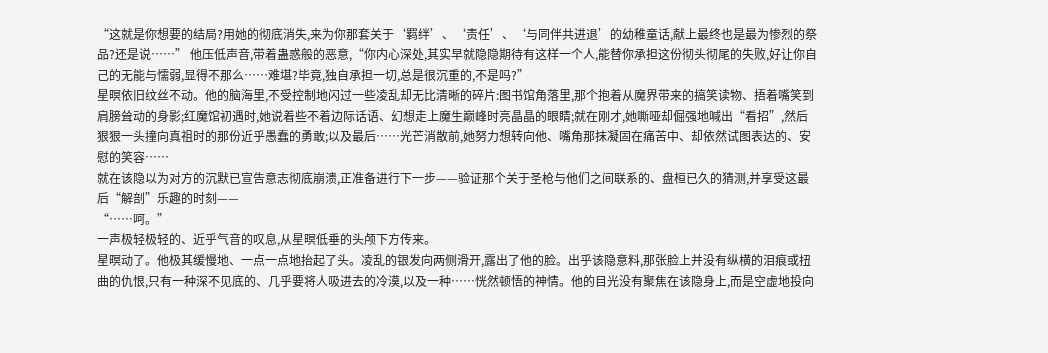“这就是你想要的结局?用她的彻底消失,来为你那套关于‘羁绊’、‘责任’、‘与同伴共进退’的幼稚童话,献上最终也是最为惨烈的祭品?还是说……” 他压低声音,带着蛊惑般的恶意,“你内心深处,其实早就隐隐期待有这样一个人,能替你承担这份彻头彻尾的失败,好让你自己的无能与懦弱,显得不那么……难堪?毕竟,独自承担一切,总是很沉重的,不是吗?”
星暝依旧纹丝不动。他的脑海里,不受控制地闪过一些凌乱却无比清晰的碎片:图书馆角落里,那个抱着从魔界带来的搞笑读物、捂着嘴笑到肩膀耸动的身影;红魔馆初遇时,她说着些不着边际话语、幻想走上魔生巅峰时亮晶晶的眼睛;就在刚才,她嘶哑却倔强地喊出“看招”,然后狠狠一头撞向真祖时的那份近乎愚蠢的勇敢;以及最后……光芒消散前,她努力想转向他、嘴角那抹凝固在痛苦中、却依然试图表达的、安慰的笑容……
就在该隐以为对方的沉默已宣告意志彻底崩溃,正准备进行下一步——验证那个关于圣枪与他们之间联系的、盘桓已久的猜测,并享受这最后“解剖”乐趣的时刻——
“……呵。”
一声极轻极轻的、近乎气音的叹息,从星暝低垂的头颅下方传来。
星暝动了。他极其缓慢地、一点一点地抬起了头。凌乱的银发向两侧滑开,露出了他的脸。出乎该隐意料,那张脸上并没有纵横的泪痕或扭曲的仇恨,只有一种深不见底的、几乎要将人吸进去的冷漠,以及一种……恍然顿悟的神情。他的目光没有聚焦在该隐身上,而是空虚地投向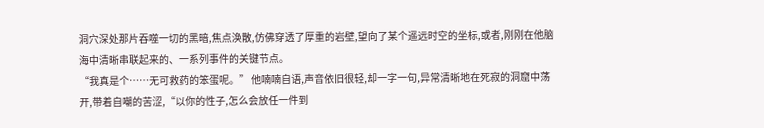洞穴深处那片吞噬一切的黑暗,焦点涣散,仿佛穿透了厚重的岩壁,望向了某个遥远时空的坐标,或者,刚刚在他脑海中清晰串联起来的、一系列事件的关键节点。
“我真是个……无可救药的笨蛋呢。” 他喃喃自语,声音依旧很轻,却一字一句,异常清晰地在死寂的洞窟中荡开,带着自嘲的苦涩,“以你的性子,怎么会放任一件到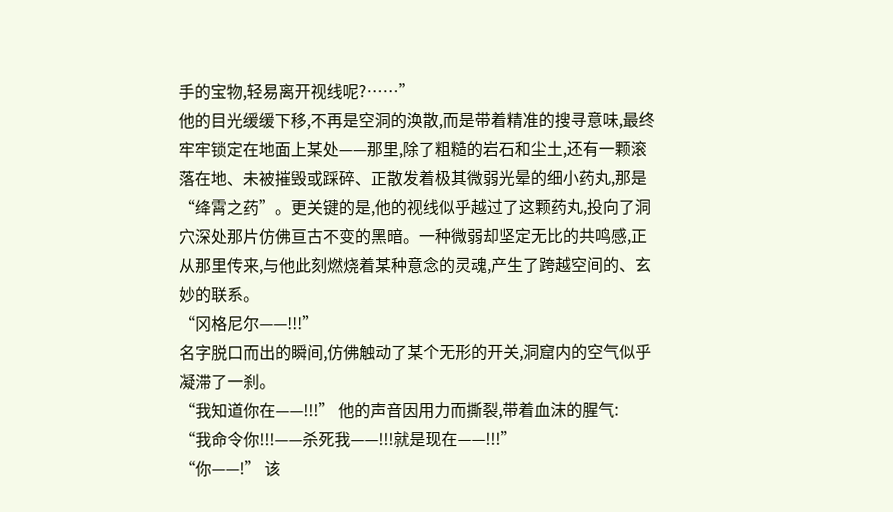手的宝物,轻易离开视线呢?……”
他的目光缓缓下移,不再是空洞的涣散,而是带着精准的搜寻意味,最终牢牢锁定在地面上某处——那里,除了粗糙的岩石和尘土,还有一颗滚落在地、未被摧毁或踩碎、正散发着极其微弱光晕的细小药丸,那是“绛霄之药”。更关键的是,他的视线似乎越过了这颗药丸,投向了洞穴深处那片仿佛亘古不变的黑暗。一种微弱却坚定无比的共鸣感,正从那里传来,与他此刻燃烧着某种意念的灵魂,产生了跨越空间的、玄妙的联系。
“冈格尼尔——!!!”
名字脱口而出的瞬间,仿佛触动了某个无形的开关,洞窟内的空气似乎凝滞了一刹。
“我知道你在——!!!” 他的声音因用力而撕裂,带着血沫的腥气:
“我命令你!!!——杀死我——!!!就是现在——!!!”
“你——!” 该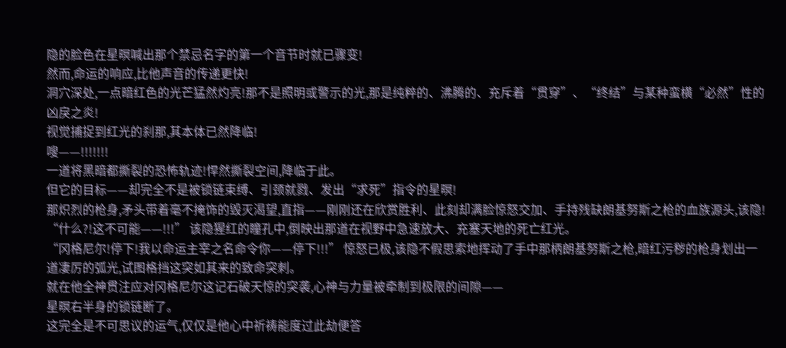隐的脸色在星暝喊出那个禁忌名字的第一个音节时就已骤变!
然而,命运的响应,比他声音的传递更快!
洞穴深处,一点暗红色的光芒猛然灼亮!那不是照明或警示的光,那是纯粹的、沸腾的、充斥着“贯穿”、“终结”与某种蛮横“必然”性的凶戾之炎!
视觉捕捉到红光的刹那,其本体已然降临!
嗖——!!!!!!!
一道将黑暗都撕裂的恐怖轨迹!悍然撕裂空间,降临于此。
但它的目标——却完全不是被锁链束缚、引颈就戮、发出“求死”指令的星暝!
那炽烈的枪身,矛头带着毫不掩饰的毁灭渴望,直指——刚刚还在欣赏胜利、此刻却满脸惊怒交加、手持残缺朗基努斯之枪的血族源头,该隐!
“什么?!这不可能——!!!” 该隐猩红的瞳孔中,倒映出那道在视野中急速放大、充塞天地的死亡红光。
“冈格尼尔!停下!我以命运主宰之名命令你——停下!!!” 惊怒已极,该隐不假思索地挥动了手中那柄朗基努斯之枪,暗红污秽的枪身划出一道凄厉的弧光,试图格挡这突如其来的致命突刺。
就在他全神贯注应对冈格尼尔这记石破天惊的突袭,心神与力量被牵制到极限的间隙——
星暝右半身的锁链断了。
这完全是不可思议的运气,仅仅是他心中祈祷能度过此劫便答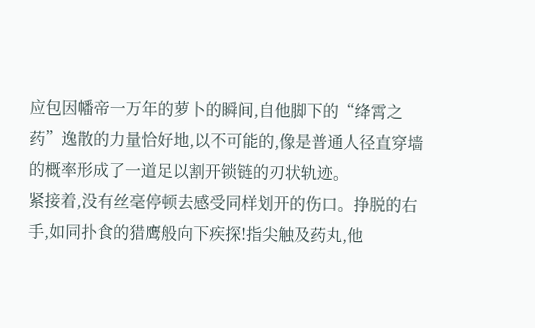应包因幡帝一万年的萝卜的瞬间,自他脚下的“绛霄之药”逸散的力量恰好地,以不可能的,像是普通人径直穿墙的概率形成了一道足以割开锁链的刃状轨迹。
紧接着,没有丝毫停顿去感受同样划开的伤口。挣脱的右手,如同扑食的猎鹰般向下疾探!指尖触及药丸,他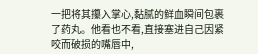一把将其攥入掌心,黏腻的鲜血瞬间包裹了药丸。他看也不看,直接塞进自己因紧咬而破损的嘴唇中,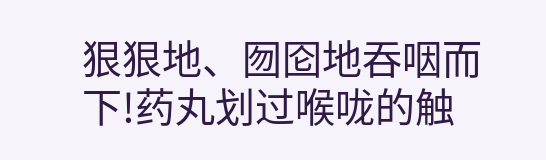狠狠地、囫囵地吞咽而下!药丸划过喉咙的触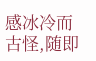感冰冷而古怪,随即